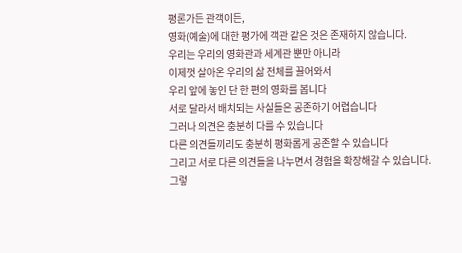평론가든 관객이든,
영화(예술)에 대한 평가에 객관 같은 것은 존재하지 않습니다.
우리는 우리의 영화관과 세계관 뿐만 아니라
이제껏 살아온 우리의 삶 전체를 끌어와서
우리 앞에 놓인 단 한 편의 영화를 봅니다
서로 달라서 배치되는 사실들은 공존하기 어렵습니다
그러나 의견은 충분히 다를 수 있습니다
다른 의견들끼리도 충분히 평화롭게 공존할 수 있습니다
그리고 서로 다른 의견들을 나누면서 경험을 확장해갈 수 있습니다.
그렇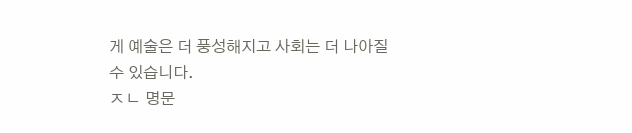게 예술은 더 풍성해지고 사회는 더 나아질 수 있습니다.
ㅈㄴ 명문